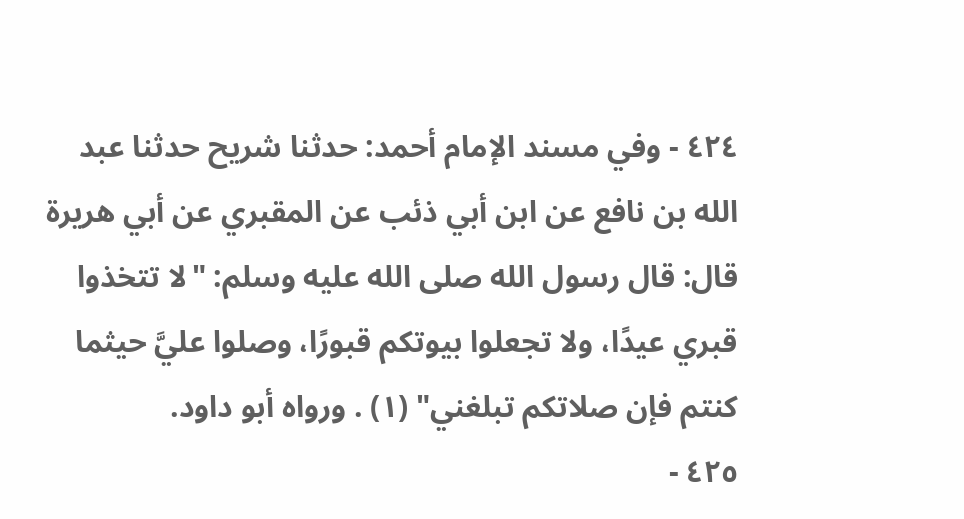٤٢٤ - وفي مسند الإمام أحمد: حدثنا شريح حدثنا عبد الله بن نافع عن ابن أبي ذئب عن المقبري عن أبي هريرة قال: قال رسول الله صلى الله عليه وسلم: "لا تتخذوا قبري عيدًا، ولا تجعلوا بيوتكم قبورًا، وصلوا عليَّ حيثما كنتم فإن صلاتكم تبلغني" (١) . ورواه أبو داود.
٤٢٥ -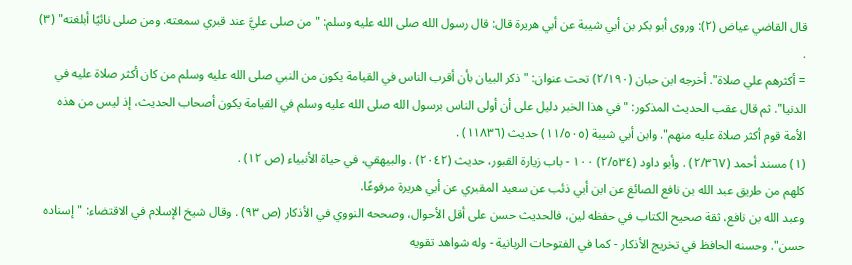قال القاضي عياض (٢): وروى أبو بكر بن أبي شيبة عن أبي هريرة قال: قال رسول الله صلى الله عليه وسلم: "من صلى عليَّ عند قبري سمعته. ومن صلى نائيًا أبلغته" (٣) .
= أكثرهم علي صلاة". أخرجه ابن حبان (٢/١٩٠) تحت عنوان: "ذكر البيان بأن أقرب الناس في القيامة يكون من النبي صلى الله عليه وسلم من كان أكثر صلاة عليه في الدنيا". ثم قال عقب الحديث المذكور: "في هذا الخبر دليل على أن أولى الناس برسول الله صلى الله عليه وسلم في القيامة يكون أصحاب الحديث، إذ ليس من هذه الأمة قوم أكثر صلاة عليه منهم". وابن أبي شيبة (١١/٥٠٥) حديث (١١٨٣٦) .
(١) مسند أحمد (٢/٣٦٧) . وأبو داود (٢/٥٣٤) ١٠٠ - باب زيارة القبور، حديث (٢٠٤٢) . والبيهقي، في حياة الأنبياء (ص ١٢) .
كلهم من طريق عبد الله بن نافع الصائغ عن ابن أبي ذئب عن سعيد المقبري عن أبي هريرة مرفوعًا.
وعبد الله بن نافع، ثقة صحيح الكتاب في حفظه لين، فالحديث حسن على أقل الأحوال، وصححه النووي في الأذكار (ص ٩٣) . وقال شيخ الإسلام في الاقتضاء: "إسناده حسن". وحسنه الحافظ في تخريج الأذكار - كما في الفتوحات الربانية - وله شواهد تقويه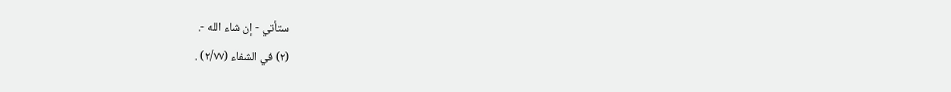ستأتي - إن شاء الله -.
(٢) في الشفاء (٢/٧٧) .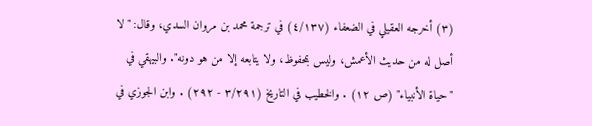(٣) أخرجه العقيلي في الضعفاء (٤/١٣٧) في ترجمة محمد بن مروان السدي، وقال: "لا أصل له من حديث الأعمش، وليس بمحفوظ، ولا يتابعه إلا من هو دونه". والبيهقي في "حياة الأنبياء" (ص ١٢) . والخطيب في التاريخ (٣/٢٩١ - ٢٩٢) . وابن الجوزي في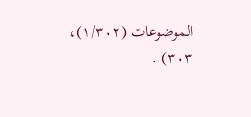الموضوعات (١/٣٠٢)، ٣٠٣) .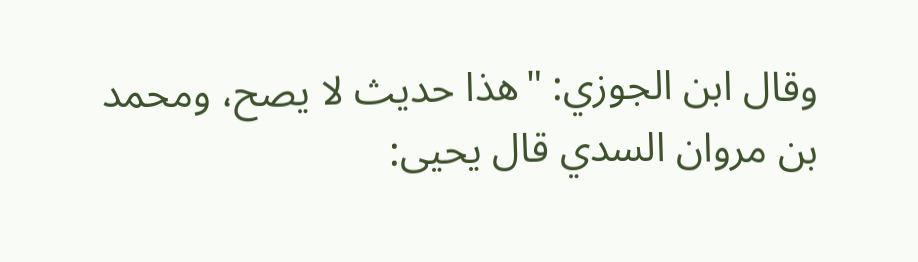وقال ابن الجوزي: "هذا حديث لا يصح، ومحمد بن مروان السدي قال يحيى: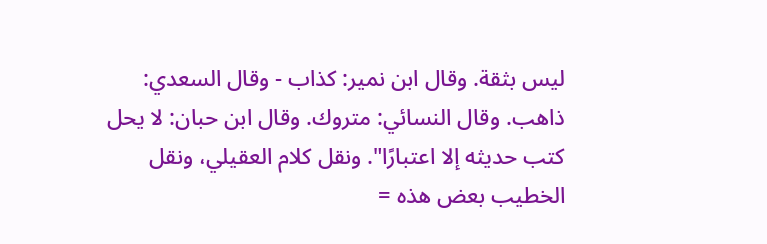ليس بثقة. وقال ابن نمير: كذاب - وقال السعدي: ذاهب. وقال النسائي: متروك. وقال ابن حبان: لا يحل كتب حديثه إلا اعتبارًا". ونقل كلام العقيلي، ونقل الخطيب بعض هذه =